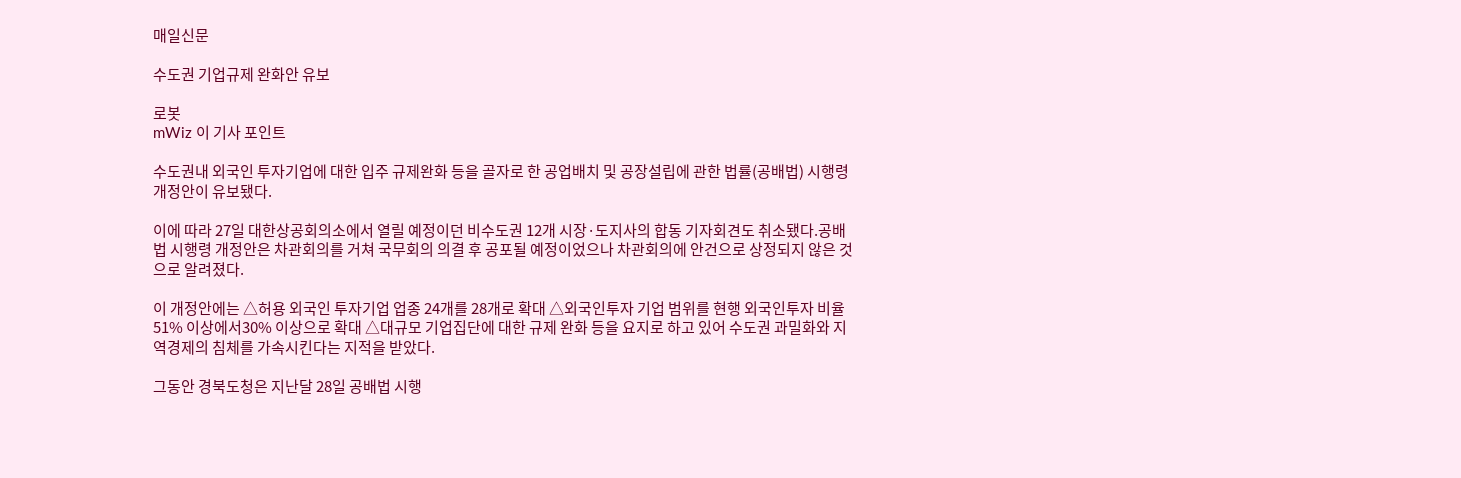매일신문

수도권 기업규제 완화안 유보

로봇
mWiz 이 기사 포인트

수도권내 외국인 투자기업에 대한 입주 규제완화 등을 골자로 한 공업배치 및 공장설립에 관한 법률(공배법) 시행령 개정안이 유보됐다.

이에 따라 27일 대한상공회의소에서 열릴 예정이던 비수도권 12개 시장·도지사의 합동 기자회견도 취소됐다.공배법 시행령 개정안은 차관회의를 거쳐 국무회의 의결 후 공포될 예정이었으나 차관회의에 안건으로 상정되지 않은 것으로 알려졌다.

이 개정안에는 △허용 외국인 투자기업 업종 24개를 28개로 확대 △외국인투자 기업 범위를 현행 외국인투자 비율 51% 이상에서30% 이상으로 확대 △대규모 기업집단에 대한 규제 완화 등을 요지로 하고 있어 수도권 과밀화와 지역경제의 침체를 가속시킨다는 지적을 받았다.

그동안 경북도청은 지난달 28일 공배법 시행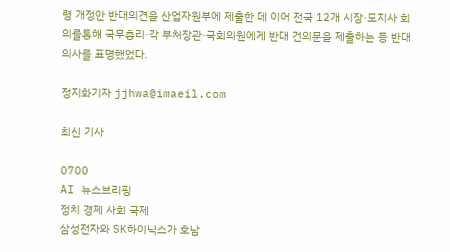령 개정안 반대의견을 산업자원부에 제출한 데 이어 전국 12개 시장·도지사 회의를통해 국무총리·각 부처장관·국회의원에게 반대 건의문을 제출하는 등 반대의사를 표명했었다.

정지화기자 jjhwa@imaeil.com

최신 기사

0700
AI 뉴스브리핑
정치 경제 사회 국제
삼성전자와 SK하이닉스가 호남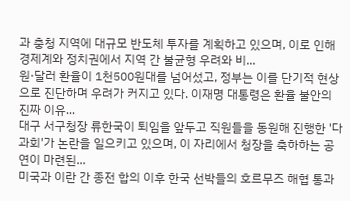과 충청 지역에 대규모 반도체 투자를 계획하고 있으며, 이로 인해 경제계와 정치권에서 지역 간 불균형 우려와 비...
원·달러 환율이 1천500원대를 넘어섰고, 정부는 이를 단기적 현상으로 진단하며 우려가 커지고 있다. 이재명 대통령은 환율 불안의 진짜 이유...
대구 서구청장 류한국이 퇴임을 앞두고 직원들을 동원해 진행한 '다과회'가 논란을 일으키고 있으며, 이 자리에서 청장을 축하하는 공연이 마련된...
미국과 이란 간 종전 합의 이후 한국 선박들의 호르무즈 해협 통과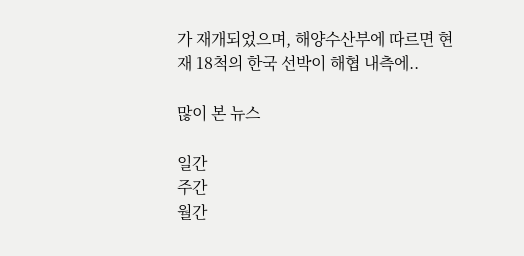가 재개되었으며, 해양수산부에 따르면 현재 18척의 한국 선박이 해협 내측에..

많이 본 뉴스

일간
주간
월간